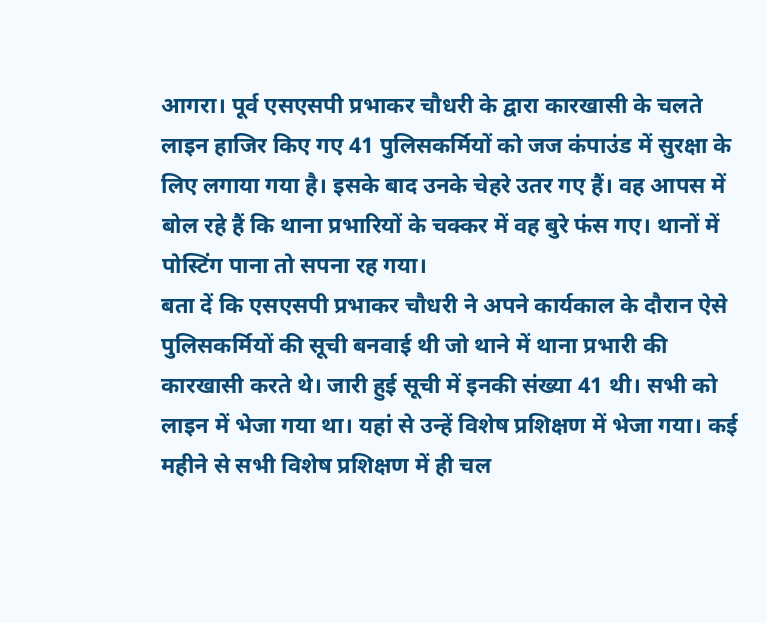आगरा। पूर्व एसएसपी प्रभाकर चौधरी के द्वारा कारखासी के चलते लाइन हाजिर किए गए 41 पुलिसकर्मियों को जज कंपाउंड में सुरक्षा के लिए लगाया गया है। इसके बाद उनके चेहरे उतर गए हैं। वह आपस में बोल रहे हैं कि थाना प्रभारियों के चक्कर में वह बुरे फंस गए। थानों में पोस्टिंग पाना तो सपना रह गया।
बता दें कि एसएसपी प्रभाकर चौधरी ने अपने कार्यकाल के दौरान ऐसे पुलिसकर्मियों की सूची बनवाई थी जो थाने में थाना प्रभारी की कारखासी करते थे। जारी हुई सूची में इनकी संख्या 41 थी। सभी को लाइन में भेजा गया था। यहां से उन्हें विशेष प्रशिक्षण में भेजा गया। कई महीने से सभी विशेष प्रशिक्षण में ही चल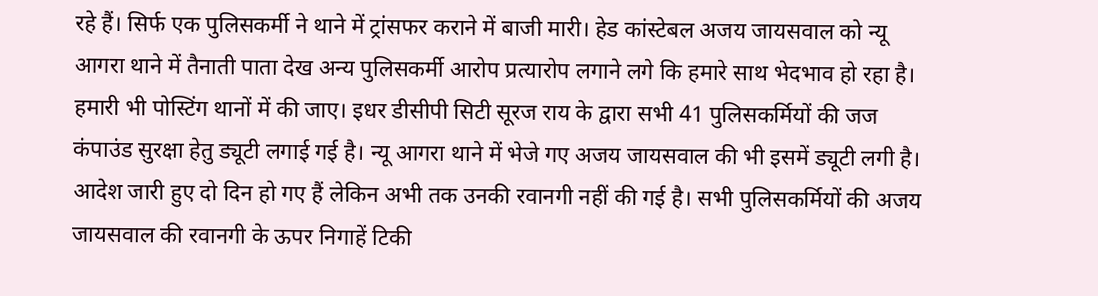रहे हैं। सिर्फ एक पुलिसकर्मी ने थाने में ट्रांसफर कराने में बाजी मारी। हेड कांस्टेबल अजय जायसवाल को न्यू आगरा थाने में तैनाती पाता देख अन्य पुलिसकर्मी आरोप प्रत्यारोप लगाने लगे कि हमारे साथ भेदभाव हो रहा है। हमारी भी पोस्टिंग थानों में की जाए। इधर डीसीपी सिटी सूरज राय के द्वारा सभी 41 पुलिसकर्मियों की जज कंपाउंड सुरक्षा हेतु ड्यूटी लगाई गई है। न्यू आगरा थाने में भेजे गए अजय जायसवाल की भी इसमें ड्यूटी लगी है। आदेश जारी हुए दो दिन हो गए हैं लेकिन अभी तक उनकी रवानगी नहीं की गई है। सभी पुलिसकर्मियों की अजय जायसवाल की रवानगी के ऊपर निगाहें टिकी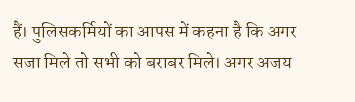हैं। पुलिसकर्मियों का आपस में कहना है कि अगर सजा मिले तो सभी को बराबर मिले। अगर अजय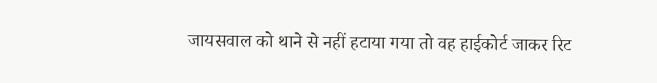जायसवाल को थाने से नहीं हटाया गया तो वह हाईकोर्ट जाकर रिट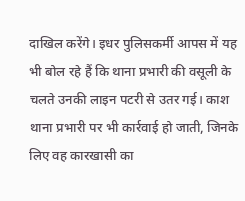दाखिल करेंगे। इधर पुलिसकर्मी आपस में यह भी बोल रहे हैं कि थाना प्रभारी की वसूली के चलते उनकी लाइन पटरी से उतर गई। काश थाना प्रभारी पर भी कार्रवाई हो जाती, जिनके लिए वह कारखासी का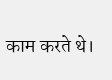काम करते थे।